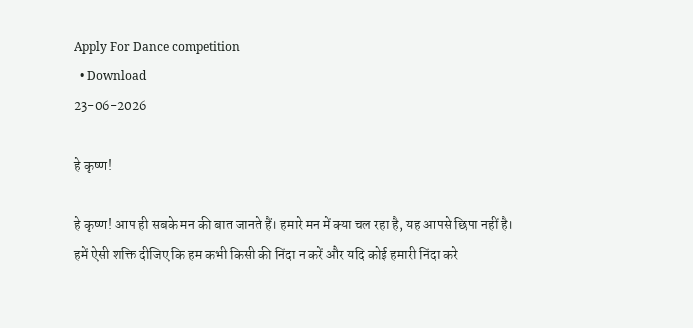Apply For Dance competition
  • Download
23-06-2026

हे कृष्ण!

हे कृष्ण! आप ही सबके मन की बात जानते हैं। हमारे मन में क्या चल रहा है, यह आपसे छिपा नहीं है।
हमें ऐसी शक्ति दीजिए कि हम कभी किसी की निंदा न करें और यदि कोई हमारी निंदा करे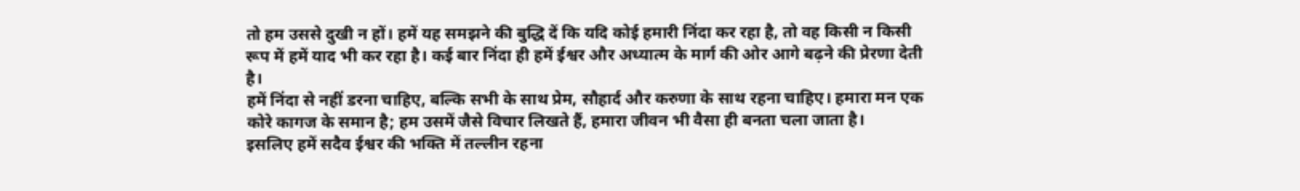तो हम उससे दुखी न हों। हमें यह समझने की बुद्धि दें कि यदि कोई हमारी निंदा कर रहा है, तो वह किसी न किसी रूप में हमें याद भी कर रहा है। कई बार निंदा ही हमें ईश्वर और अध्यात्म के मार्ग की ओर आगे बढ़ने की प्रेरणा देती है।
हमें निंदा से नहीं डरना चाहिए, बल्कि सभी के साथ प्रेम, सौहार्द और करुणा के साथ रहना चाहिए। हमारा मन एक कोरे कागज के समान है; हम उसमें जैसे विचार लिखते हैं, हमारा जीवन भी वैसा ही बनता चला जाता है।
इसलिए हमें सदैव ईश्वर की भक्ति में तल्लीन रहना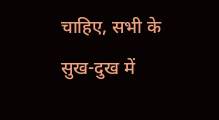चाहिए, सभी के सुख-दुख में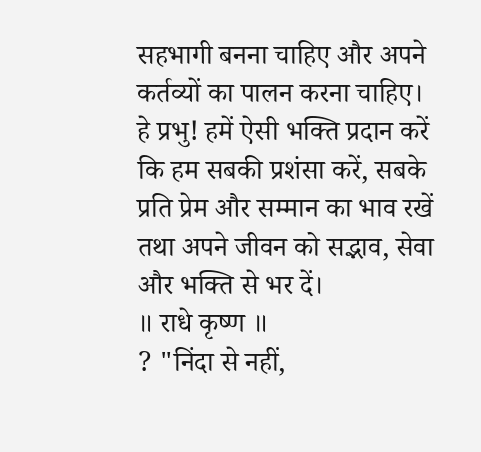सहभागी बनना चाहिए और अपने कर्तव्यों का पालन करना चाहिए।
हे प्रभु! हमें ऐसी भक्ति प्रदान करें कि हम सबकी प्रशंसा करें, सबके प्रति प्रेम और सम्मान का भाव रखें तथा अपने जीवन को सद्भाव, सेवा और भक्ति से भर दें।
॥ राधे कृष्ण ॥
? "निंदा से नहीं,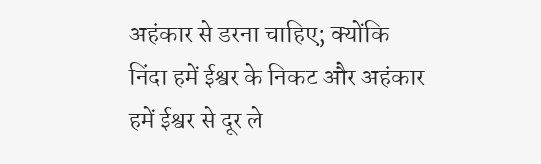अहंकार से डरना चाहिए; क्योंकि निंदा हमें ईश्वर के निकट और अहंकार हमें ईश्वर से दूर ले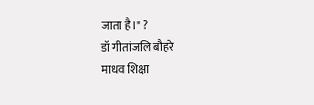जाता है।" ?
डॉ गीतांजलि बौहरे
माधव शिक्षा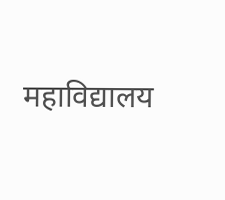महाविद्यालय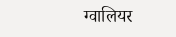ग्वालियर